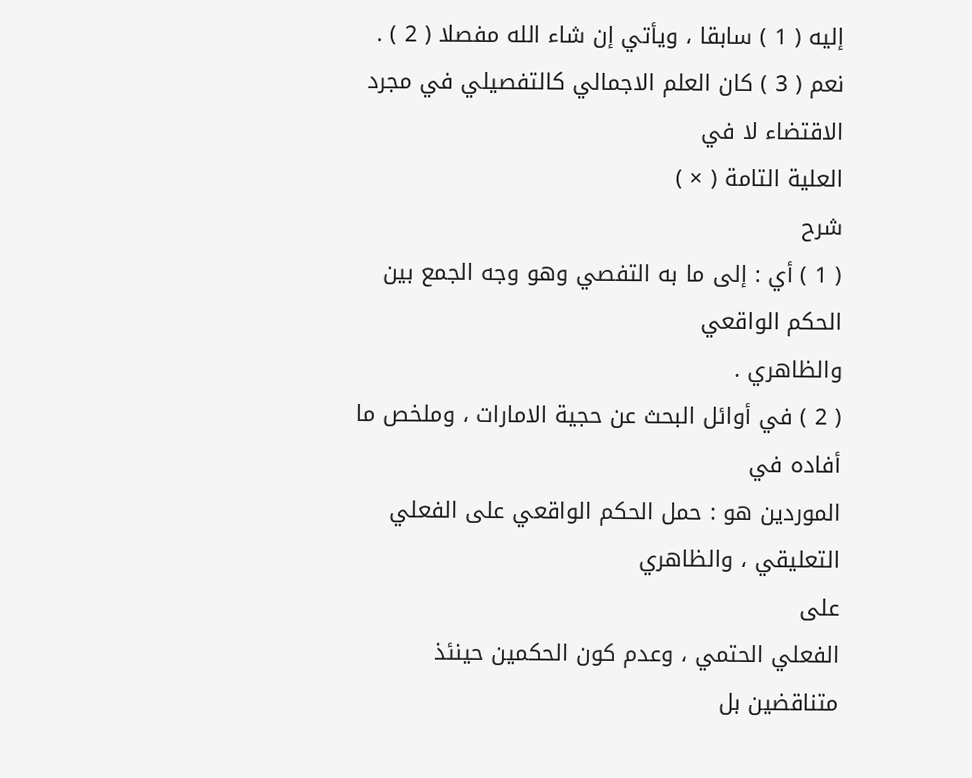إليه ( 1 ) سابقا ، ويأتي إن شاء الله مفصلا ( 2 ) .
نعم ( 3 ) كان العلم الاجمالي كالتفصيلي في مجرد الاقتضاء لا في
العلية التامة ( × )
شرح
( 1 ) أي : إلى ما به التفصي وهو وجه الجمع بين الحكم الواقعي
والظاهري .
( 2 ) في أوائل البحث عن حجية الامارات ، وملخص ما أفاده في
الموردين هو : حمل الحكم الواقعي على الفعلي التعليقي ، والظاهري
على
الفعلي الحتمي ، وعدم كون الحكمين حينئذ متناقضين بل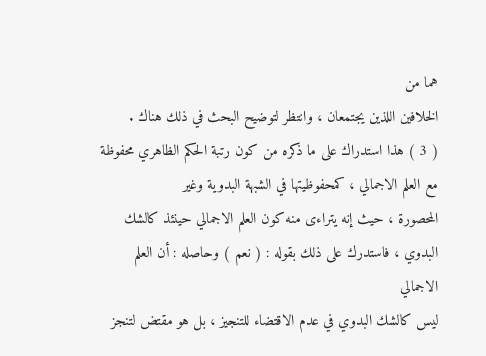هما من
الخلافين اللذين يجتمعان ، وانتظر لتوضيح البحث في ذلك هناك .
( 3 ) هذا استدراك على ما ذكره من كون رتبة الحكم الظاهري محفوظة
مع العلم الاجمالي ، كمحفوظيتها في الشبهة البدوية وغير
المحصورة ، حيث إنه يتراءى منه كون العلم الاجمالي حينئذ كالشك
البدوي ، فاستدرك على ذلك بقوله : ( نعم ) وحاصله : أن العلم
الاجمالي
ليس كالشك البدوي في عدم الاقتضاء للتنجيز ، بل هو مقتض لتنجز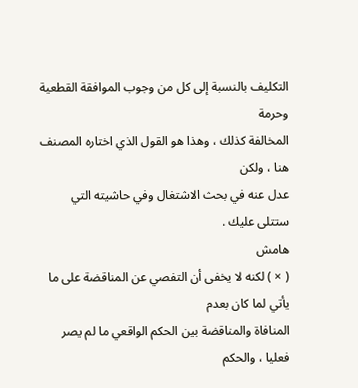التكليف بالنسبة إلى كل من وجوب الموافقة القطعية وحرمة
المخالفة كذلك ، وهذا هو القول الذي اختاره المصنف هنا ، ولكن
عدل عنه في بحث الاشتغال وفي حاشيته التي ستتلى عليك .
هامش
( × ) لكنه لا يخفى أن التفصي عن المناقضة على ما يأتي لما كان بعدم
المنافاة والمناقضة بين الحكم الواقعي ما لم يصر فعليا ، والحكم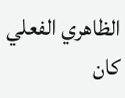الظاهري الفعلي كان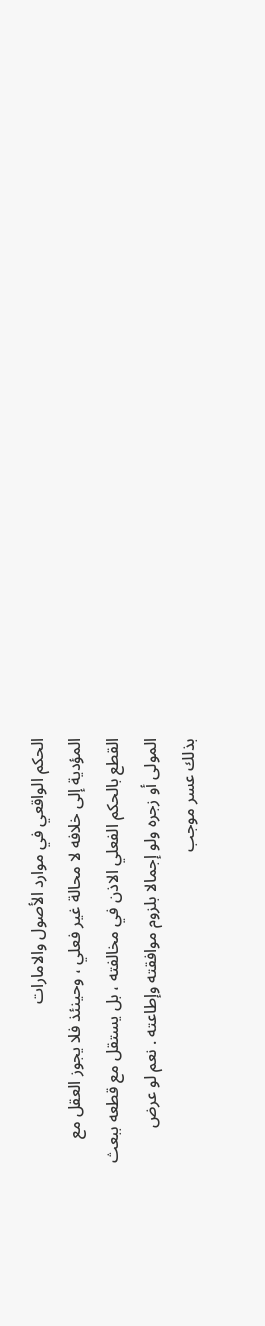الحكم الواقعي في موارد الأصول والامارات
المؤدية إلى خلافه لا محالة غير فعلي ، وحينئذ فلا يجوز العقل مع
القطع بالحكم الفعلي الاذن في مخالفته ، بل يستقل مع قطعه ببعث
المولى أو زجره ولو إجمالا بلزوم موافقته وإطاعته . نعم لو عرض
بذلك عسر موجب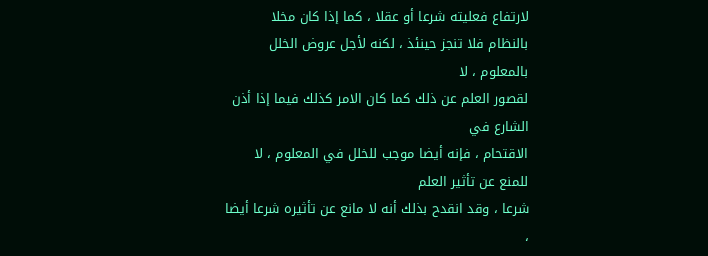لارتفاع فعليته شرعا أو عقلا ، كما إذا كان مخلا
بالنظام فلا تنجز حينئذ ، لكنه لأجل عروض الخلل بالمعلوم ، لا
لقصور العلم عن ذلك كما كان الامر كذلك فيما إذا أذن الشارع في
الاقتحام ، فإنه أيضا موجب للخلل في المعلوم ، لا للمنع عن تأثير العلم
شرعا ، وقد انقدح بذلك أنه لا مانع عن تأثيره شرعا أيضا ،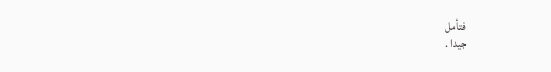فتأمل
جيدا .